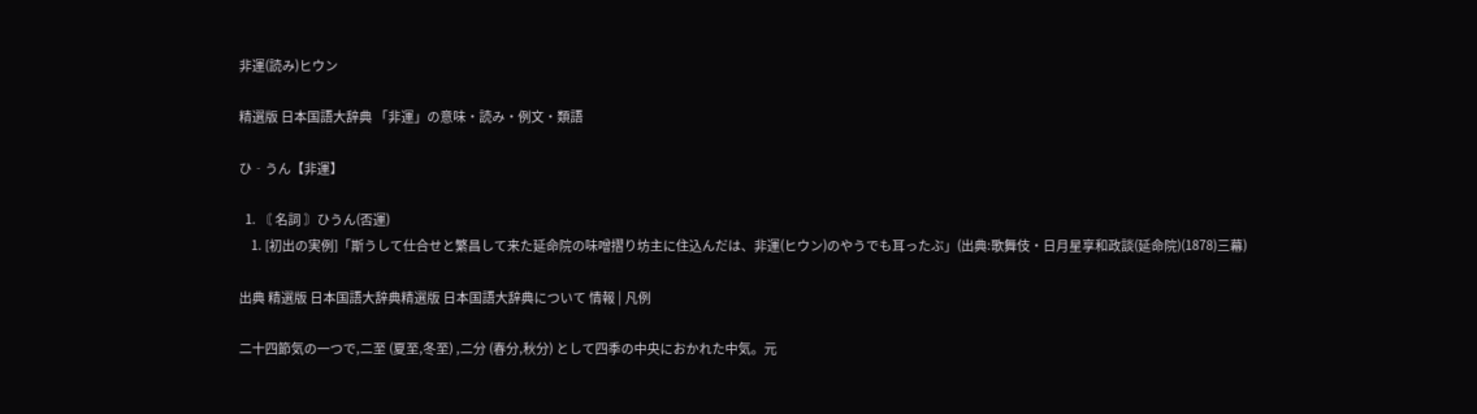非運(読み)ヒウン

精選版 日本国語大辞典 「非運」の意味・読み・例文・類語

ひ‐うん【非運】

  1. 〘 名詞 〙ひうん(否運)
    1. [初出の実例]「斯うして仕合せと繁昌して来た延命院の味噌摺り坊主に住込んだは、非運(ヒウン)のやうでも耳ったぶ」(出典:歌舞伎・日月星享和政談(延命院)(1878)三幕)

出典 精選版 日本国語大辞典精選版 日本国語大辞典について 情報 | 凡例

二十四節気の一つで,二至 (夏至,冬至) ,二分 (春分,秋分) として四季の中央におかれた中気。元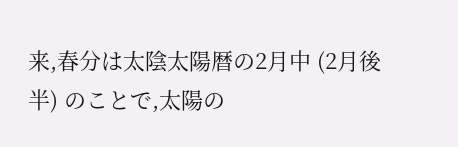来,春分は太陰太陽暦の2月中 (2月後半) のことで,太陽の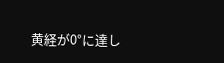黄経が0°に達し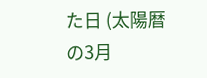た日 (太陽暦の3月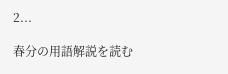2...

春分の用語解説を読む